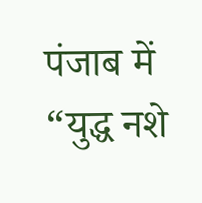पंजाब में “युद्ध नशे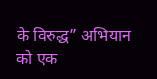के विरुद्ध” अभियान को एक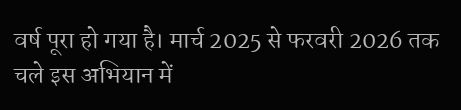वर्ष पूरा हो गया है। मार्च 2025 से फरवरी 2026 तक चले इस अभियान में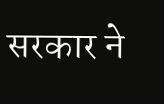सरकार ने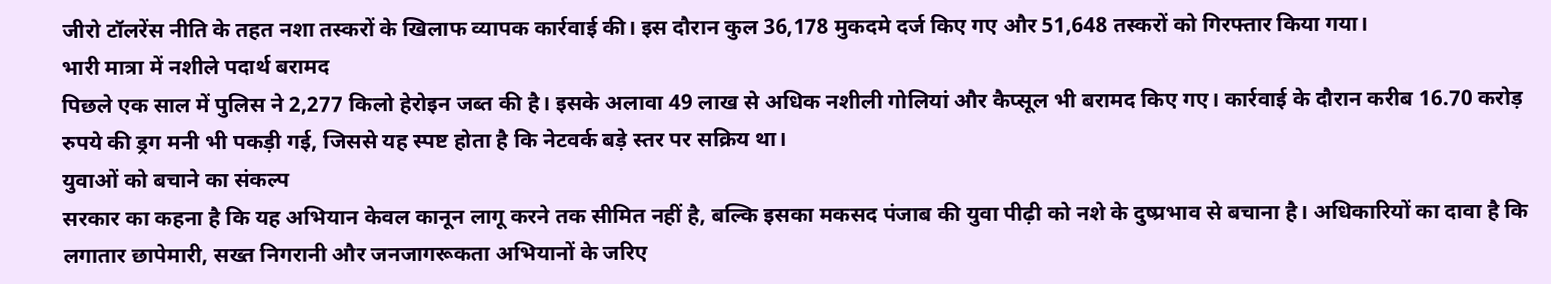जीरो टॉलरेंस नीति के तहत नशा तस्करों के खिलाफ व्यापक कार्रवाई की। इस दौरान कुल 36,178 मुकदमे दर्ज किए गए और 51,648 तस्करों को गिरफ्तार किया गया।
भारी मात्रा में नशीले पदार्थ बरामद
पिछले एक साल में पुलिस ने 2,277 किलो हेरोइन जब्त की है। इसके अलावा 49 लाख से अधिक नशीली गोलियां और कैप्सूल भी बरामद किए गए। कार्रवाई के दौरान करीब 16.70 करोड़ रुपये की ड्रग मनी भी पकड़ी गई, जिससे यह स्पष्ट होता है कि नेटवर्क बड़े स्तर पर सक्रिय था।
युवाओं को बचाने का संकल्प
सरकार का कहना है कि यह अभियान केवल कानून लागू करने तक सीमित नहीं है, बल्कि इसका मकसद पंजाब की युवा पीढ़ी को नशे के दुष्प्रभाव से बचाना है। अधिकारियों का दावा है कि लगातार छापेमारी, सख्त निगरानी और जनजागरूकता अभियानों के जरिए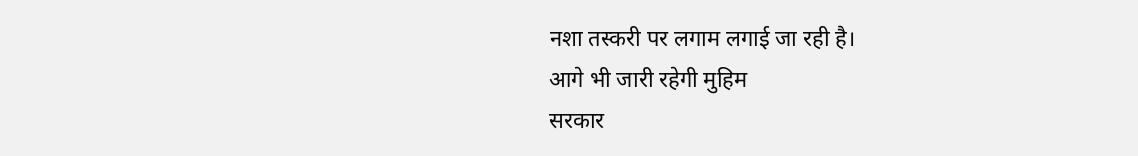नशा तस्करी पर लगाम लगाई जा रही है।
आगे भी जारी रहेगी मुहिम
सरकार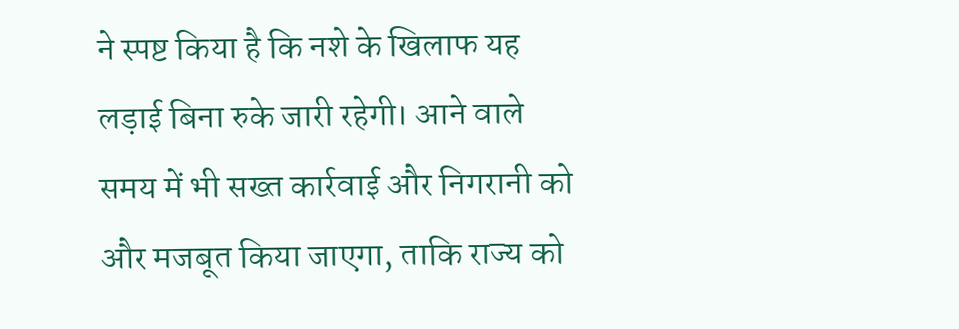ने स्पष्ट किया है कि नशे के खिलाफ यह लड़ाई बिना रुके जारी रहेगी। आने वाले समय में भी सख्त कार्रवाई और निगरानी को और मजबूत किया जाएगा, ताकि राज्य को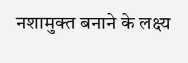नशामुक्त बनाने के लक्ष्य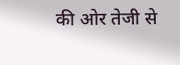की ओर तेजी से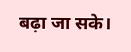बढ़ा जा सके।